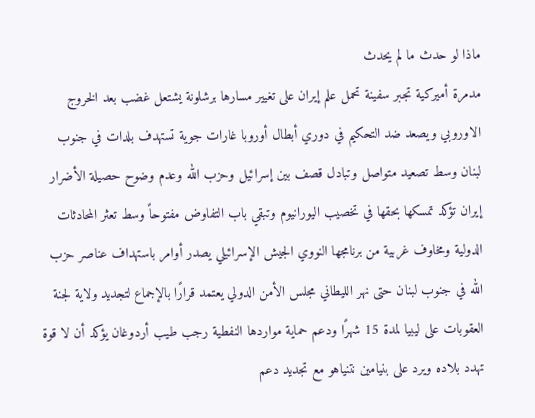ماذا لو حدث ما لم يحدث
مدمرة أميركية تجبر سفينة تحمل علم إيران على تغيير مسارها برشلونة يشتعل غضب بعد الخروج الاوروبي ويصعد ضد التحكيم في دوري أبطال أوروبا غارات جوية تستهدف بلدات في جنوب لبنان وسط تصعيد متواصل وتبادل قصف بين إسرائيل وحزب الله وعدم وضوح حصيلة الأضرار إيران تؤكد تمسكها بحقها في تخصيب اليورانيوم وتبقي باب التفاوض مفتوحاً وسط تعثر المحادثات الدولية ومخاوف غربية من برنامجها النووي الجيش الإسرائيلي يصدر أوامر باستهداف عناصر حزب الله في جنوب لبنان حتى نهر الليطاني مجلس الأمن الدولي يعتمد قرارًا بالإجماع لتجديد ولاية لجنة العقوبات على ليبيا لمدة 15 شهرًا ودعم حماية مواردها النفطية رجب طيب أردوغان يؤكد أن لا قوة تهدد بلاده ويرد على بنيامين نتنياهو مع تجديد دعم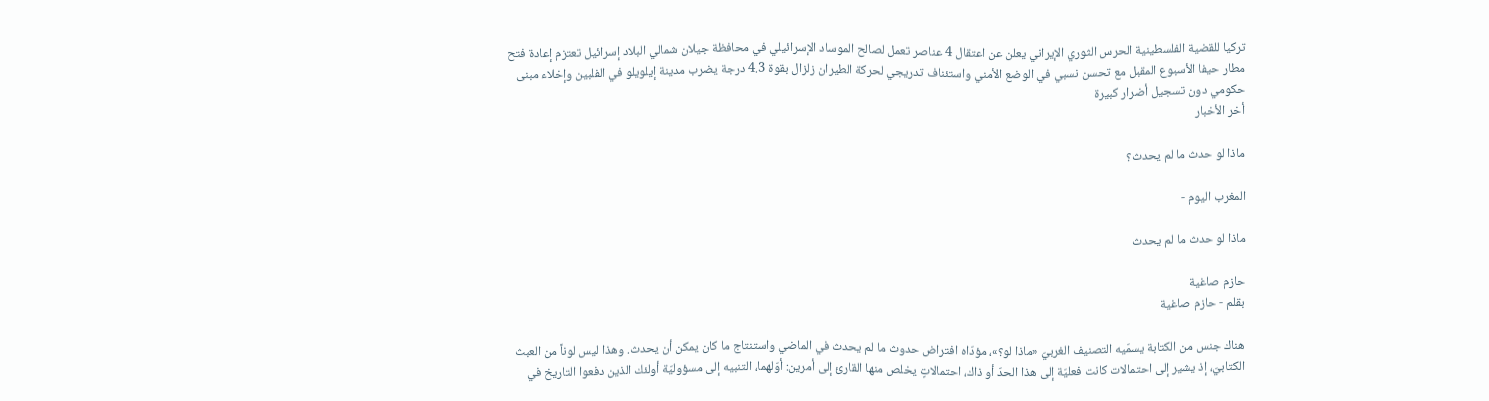تركيا للقضية الفلسطينية الحرس الثوري الإيراني يعلن عن اعتقال 4 عناصر تعمل لصالح الموساد الإسرائيلي في محافظة جيلان شمالي البلاد إسرائيل تعتزم إعادة فتح مطار حيفا الأسبوع المقبل مع تحسن نسبي في الوضع الأمني واستئناف تدريجي لحركة الطيران زلزال بقوة 4.3 درجة يضرب مدينة إيلويلو في الفلبين وإخلاء مبنى حكومي دون تسجيل أضرار كبيرة
أخر الأخبار

ماذا لو حدث ما لم يحدث؟

المغرب اليوم -

ماذا لو حدث ما لم يحدث

حازم صاغية
بقلم - حازم صاغية

هناك جنس من الكتابة يسمّيه التصنيف الغربيّ «ماذا لو؟»، مؤدّاه افتراض حدوث ما لم يحدث في الماضي واستنتاج ما كان يمكن أن يحدث. وهذا ليس لوناً من العبث الكتابيّ، إذ يشير إلى احتمالات كانت فعليّة إلى هذا الحدّ أو ذاك، احتمالاتٍ يخلص منها القارئ إلى أمرين: أوّلهما، التنبيه إلى مسؤوليّة أولئك الذين دفعوا التاريخ في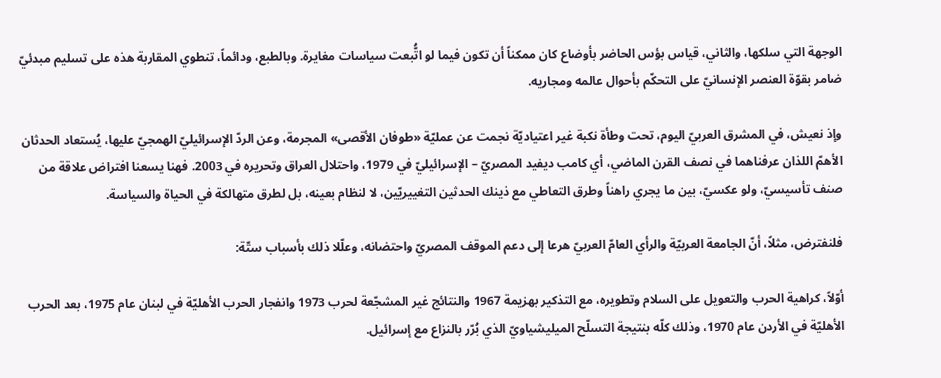الوجهة التي سلكها، والثاني، قياس بؤس الحاضر بأوضاع كان ممكناً أن تكون فيما لو اتُّبعت سياسات مغايرة. وبالطبع، ودائماً، تنطوي المقاربة هذه على تسليم مبدئيّ ضامر بقوّة العنصر الإنسانيّ على التحكّم بأحوال عالمه ومجاريه.

وإذ نعيش، في المشرق العربيّ اليوم، تحت وطأة نكبة غير اعتياديّة نجمت عن عمليّة «طوفان الأقصى» المجرمة، وعن الردّ الإسرائيليّ الهمجيّ عليها، يُستعاد الحدثان الأهمّ اللذان عرفناهما في نصف القرن الماضي، أي كامب ديفيد المصريّ – الإسرائيليّ في 1979، واحتلال العراق وتحريره في 2003. فهنا يسعنا افتراض علاقة من صنف تأسيسيّ، ولو عكسيّ، بين ما يجري راهناً وطرق التعاطي مع ذينك الحدثين التغييريّين، لا لنظام بعينه، بل لطرق متهالكة في الحياة والسياسة.

فلنفترض، مثلاً، أنّ الجامعة العربيّة والرأي العامّ العربيّ هرعا إلى دعم الموقف المصريّ واحتضانه، وعلّلا ذلك بأسباب ستّة:

أوّلاً، كراهية الحرب والتعويل على السلام وتطويره، مع التذكير بهزيمة 1967 والنتائج غير المشجّعة لحرب 1973 وانفجار الحرب الأهليّة في لبنان عام 1975، بعد الحرب الأهليّة في الأردن عام 1970، وذلك كلّه بنتيجة التسلّح الميليشياويّ الذي بُرّر بالنزاع مع إسرائيل.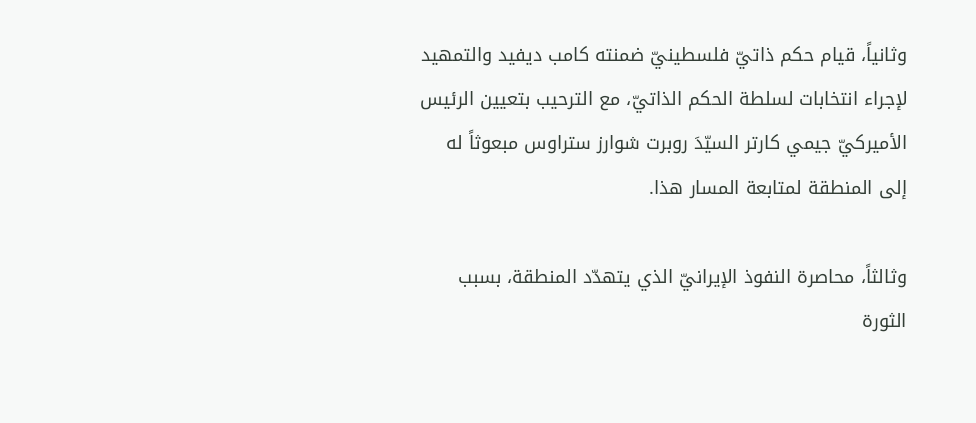وثانياً، قيام حكم ذاتيّ فلسطينيّ ضمنته كامب ديفيد والتمهيد لإجراء انتخابات لسلطة الحكم الذاتيّ، مع الترحيب بتعيين الرئيس الأميركيّ جيمي كارتر السيّدَ روبرت شوارز ستراوس مبعوثاً له إلى المنطقة لمتابعة المسار هذا.

وثالثاً، محاصرة النفوذ الإيرانيّ الذي يتهدّد المنطقة، بسبب الثورة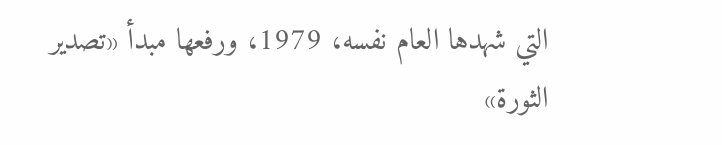التي شهدها العام نفسه، 1979، ورفعها مبدأ «تصدير الثورة»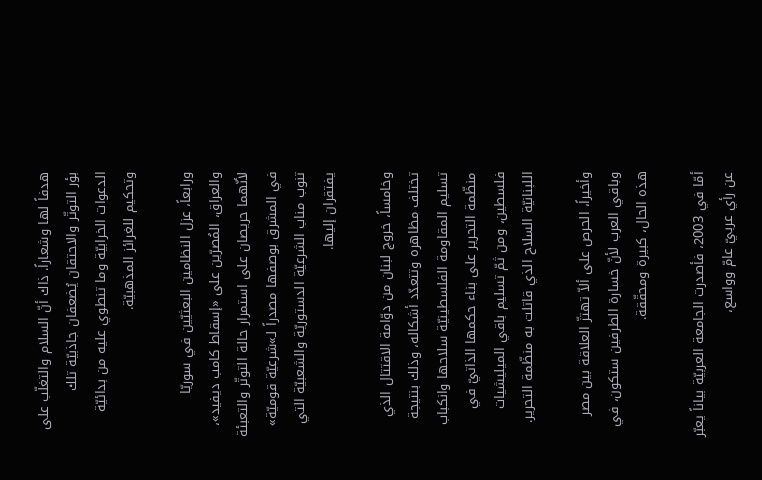هدفاً لها وشعاراً. ذاك أنّ السلام والتغلّب على بؤر التوتّر والاحتقان يُضعفان جاذبيّة تلك الدعوات الخرابيّة وما تنطوي عليه من بدائيّة وتحكيم للغرائز المذهبيّة.

ورابعاً، عزل النظامين البعثيّين في سوريّا والعراق، المُصرّين على «إسقاط كامب ديفيد»، لأنّهما حريصان على استمرار حالة التوتّر والتعبئة في المشرق بوصفها مصدراً لـ»شرعيّة قوميّة» تنوب مناب الشرعيّة الدستوريّة والشعبيّة التي يفتقران إليها.

وخامساً، خروج لبنان من دوّامة الاقتتال الذي تختلف مظاهره وتتعدّد أشكاله، وذلك بنتيجة تسليم المقاومة الفلسطينيّة سلاحها وانكباب منظّمة التحرير على بناء حكمها الذاتيّ في فلسطين، ومن ثمّ تسليم باقي الميليشيات اللبنانيّة السلاح الذي قاتلت به منظّمة التحرير.

وأخيراً، الحرص على ألاّ تهتزّ العلاقة بين مصر وباقي العرب لأنّ خسارة الطرفين ستكون، في هذه الحال، كبيرة ومحقّقة.

أمّا في 2003، فأصدرت الجامعة العربيّة بياناً يعبّر عن رأي عربيّ عامّ وواسع،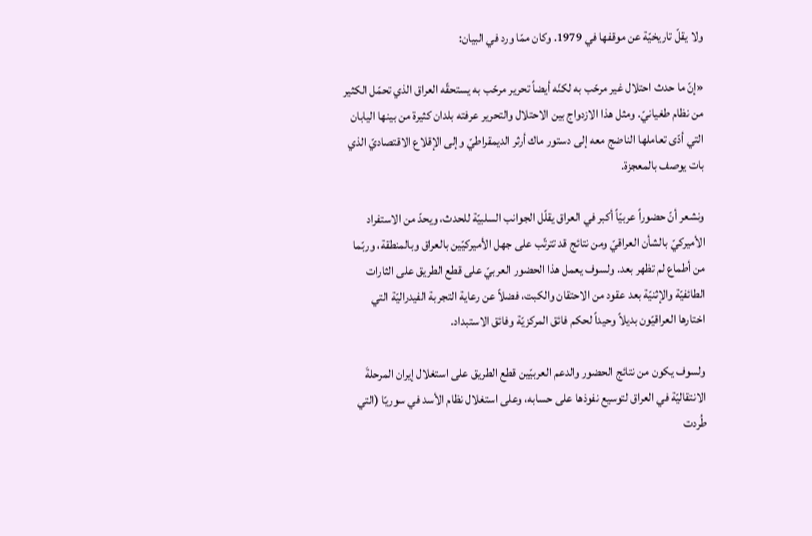ولا يقلّ تاريخيّة عن موقفها في 1979. وكان ممّا ورد في البيان:

«إنّ ما حدث احتلال غير مرحّب به لكنّه أيضاً تحرير مرحّب به يستحقّه العراق الذي تحمّل الكثير من نظام طغيانيّ. ومثل هذا الازدواج بين الاحتلال والتحرير عرفته بلدان كثيرة من بينها اليابان التي أدّى تعاملها الناضج معه إلى دستور ماك أرثر الديمقراطيّ وإلى الإقلاع الاقتصاديّ الذي بات يوصف بالمعجزة.

ونشعر أنّ حضوراً عربيّاً أكبر في العراق يقلّل الجوانب السلبيّة للحدث، ويحدّ من الاستفراد الأميركيّ بالشأن العراقيّ ومن نتائج قد تترتّب على جهل الأميركيّين بالعراق وبالمنطقة، وربّما من أطماع لم تظهر بعد. ولسوف يعمل هذا الحضور العربيّ على قطع الطريق على الثارات الطائفيّة والإثنيّة بعد عقود من الاحتقان والكبت، فضلاً عن رعاية التجربة الفيدراليّة التي اختارها العراقيّون بديلاً وحيداً لحكم فائق المركزيّة وفائق الاستبداد.

ولسوف يكون من نتائج الحضور والدعم العربيّين قطع الطريق على استغلال إيران المرحلةَ الانتقاليّة في العراق لتوسيع نفوذها على حسابه، وعلى استغلال نظام الأسد في سوريّا (التي طُردت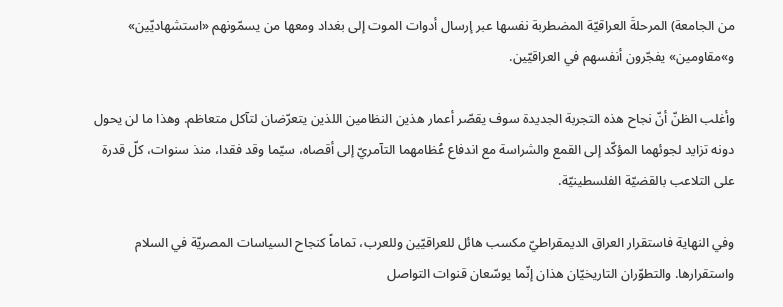من الجامعة) المرحلةَ العراقيّة المضطربة نفسها عبر إرسال أدوات الموت إلى بغداد ومعها من يسمّونهم «استشهاديّين» و»مقاومين» يفجّرون أنفسهم في العراقيّين.

وأغلب الظنّ أنّ نجاح هذه التجربة الجديدة سوف يقصّر أعمار هذين النظامين اللذين يتعرّضان لتآكل متعاظم. وهذا ما لن يحول دونه تزايد لجوئهما المؤكّد إلى القمع والشراسة مع اندفاع عُظامهما التآمريّ إلى أقصاه، سيّما وقد فقدا، منذ سنوات، كلّ قدرة على التلاعب بالقضيّة الفلسطينيّة.

وفي النهاية فاستقرار العراق الديمقراطيّ مكسب هائل للعراقيّين وللعرب، تماماً كنجاح السياسات المصريّة في السلام واستقرارها. والتطوّران التاريخيّان هذان إنّما يوسّعان قنوات التواصل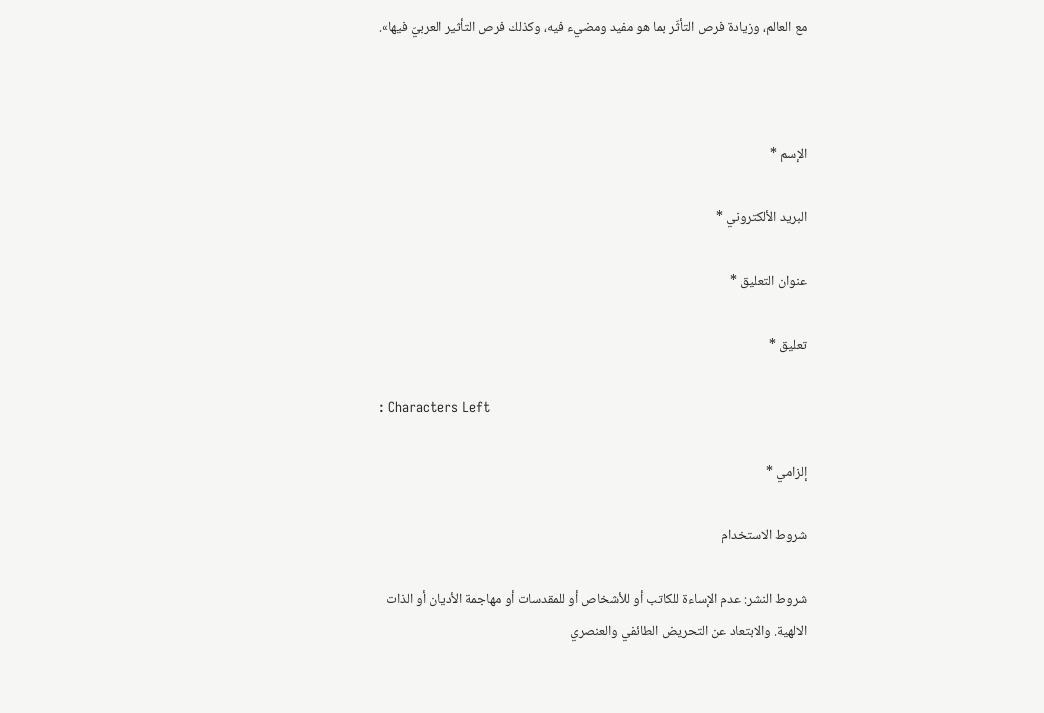مع العالم، وزيادة فرص التأثّر بما هو مفيد ومضيء فيه، وكذلك فرص التأثير العربيّ فيها».



الإسم *

البريد الألكتروني *

عنوان التعليق *

تعليق *

: Characters Left

إلزامي *

شروط الاستخدام

شروط النشر: عدم الإساءة للكاتب أو للأشخاص أو للمقدسات أو مهاجمة الأديان أو الذات الالهية. والابتعاد عن التحريض الطائفي والعنصري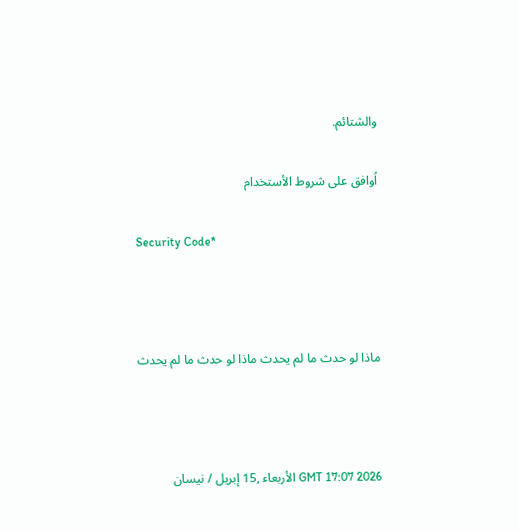والشتائم.

اُوافق على شروط الأستخدام

Security Code*



ماذا لو حدث ما لم يحدث ماذا لو حدث ما لم يحدث



GMT 17:07 2026 الأربعاء ,15 إبريل / نيسان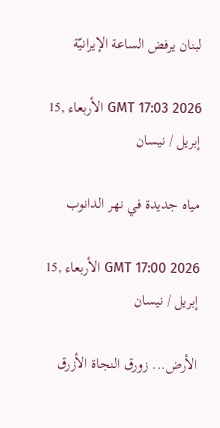لبنان يرفض الساعة الإيرانيّة

GMT 17:03 2026 الأربعاء ,15 إبريل / نيسان

مياه جديدة في نهر الدانوب

GMT 17:00 2026 الأربعاء ,15 إبريل / نيسان

الأرض... زورق النجاة الأزرق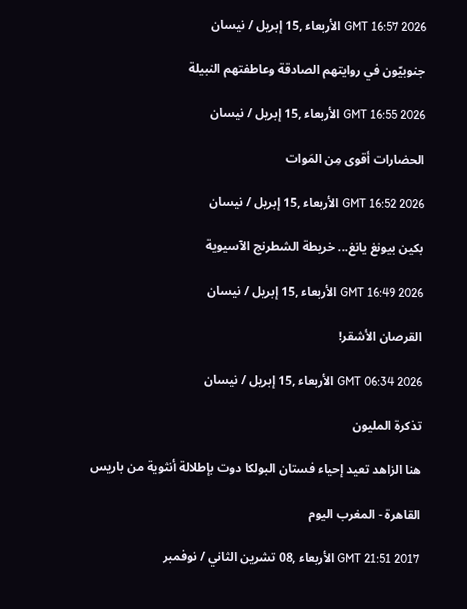GMT 16:57 2026 الأربعاء ,15 إبريل / نيسان

جنوبيّون في روايتهم الصادقة وعاطفتهم النبيلة

GMT 16:55 2026 الأربعاء ,15 إبريل / نيسان

الحضارات أقوى مِن المَوات

GMT 16:52 2026 الأربعاء ,15 إبريل / نيسان

بكين بيونغ يانغ... خريطة الشطرنج الآسيوية

GMT 16:49 2026 الأربعاء ,15 إبريل / نيسان

القرصان الأشقر!

GMT 06:34 2026 الأربعاء ,15 إبريل / نيسان

تذكرة المليون

هنا الزاهد تعيد إحياء فستان البولكا دوت بإطلالة أنثوية من باريس

القاهرة - المغرب اليوم

GMT 21:51 2017 الأربعاء ,08 تشرين الثاني / نوفمبر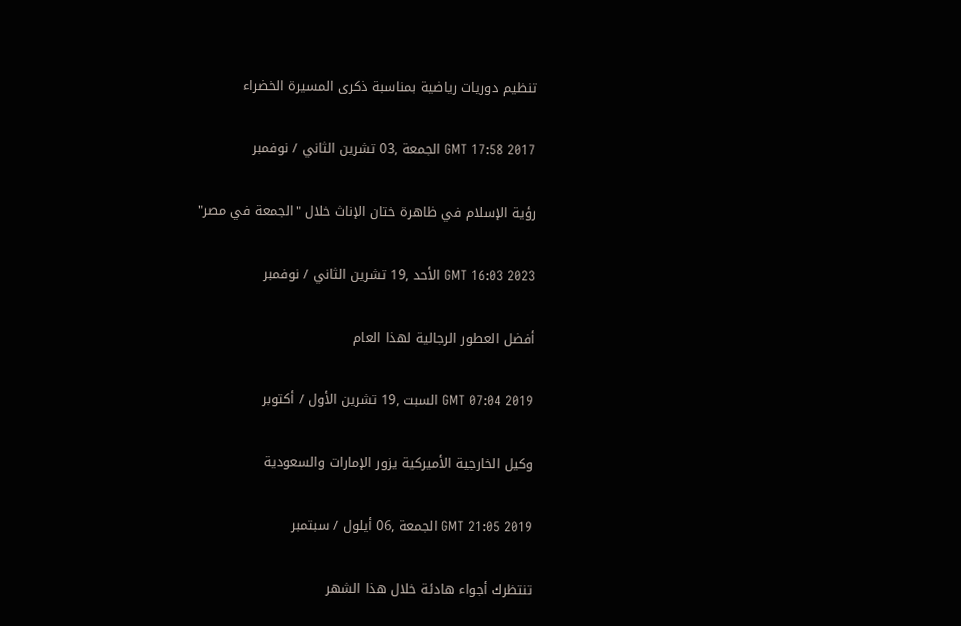تنظيم دوريات رياضية بمناسبة ذكرى المسيرة الخضراء

GMT 17:58 2017 الجمعة ,03 تشرين الثاني / نوفمبر

رؤية الإسلام في ظاهرة ختان الإناث خلال "الجمعة في مصر"

GMT 16:03 2023 الأحد ,19 تشرين الثاني / نوفمبر

أفضل العطور الرجالية لهذا العام

GMT 07:04 2019 السبت ,19 تشرين الأول / أكتوبر

وكيل الخارجية الأميركية يزور الإمارات والسعودية

GMT 21:05 2019 الجمعة ,06 أيلول / سبتمبر

تنتظرك أجواء هادئة خلال هذا الشهر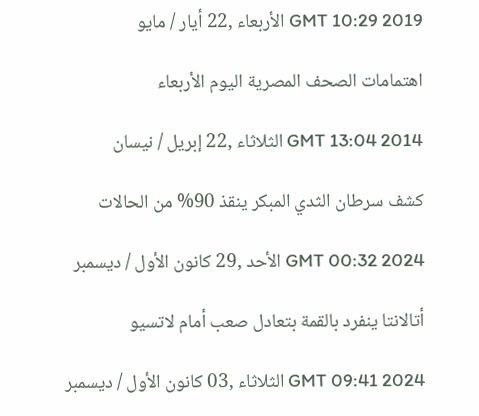GMT 10:29 2019 الأربعاء ,22 أيار / مايو

اهتمامات الصحف المصرية اليوم الأربعاء

GMT 13:04 2014 الثلاثاء ,22 إبريل / نيسان

كشف سرطان الثدي المبكر ينقذ 90% من الحالات

GMT 00:32 2024 الأحد ,29 كانون الأول / ديسمبر

أتالانتا ينفرد بالقمة بتعادل صعب أمام لاتسيو

GMT 09:41 2024 الثلاثاء ,03 كانون الأول / ديسمبر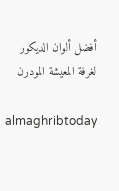أفضل ألوان الديكور لغرفة المعيشة المودرن

almaghribtoday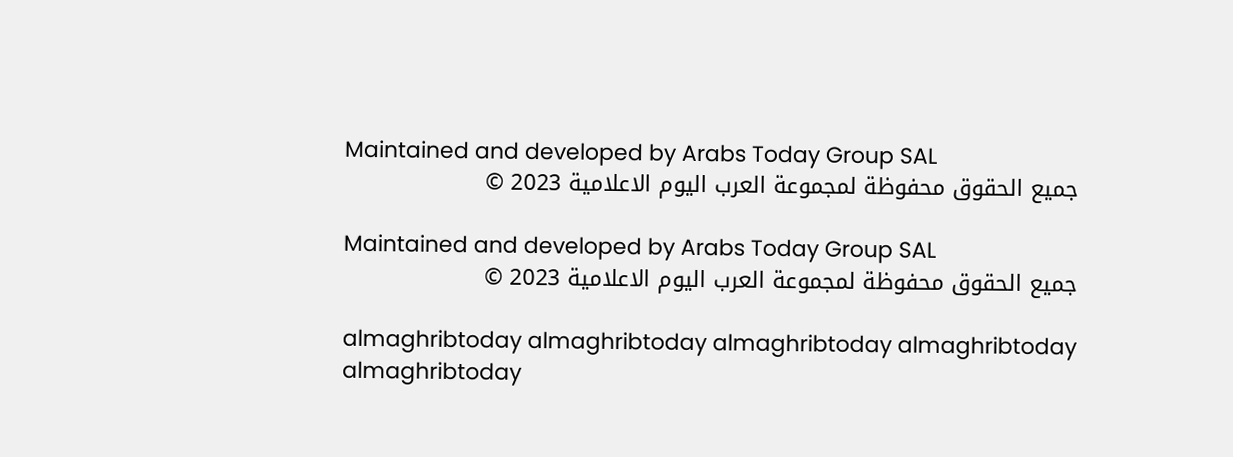Maintained and developed by Arabs Today Group SAL
جميع الحقوق محفوظة لمجموعة العرب اليوم الاعلامية 2023 ©

Maintained and developed by Arabs Today Group SAL
جميع الحقوق محفوظة لمجموعة العرب اليوم الاعلامية 2023 ©

almaghribtoday almaghribtoday almaghribtoday almaghribtoday
almaghribtoday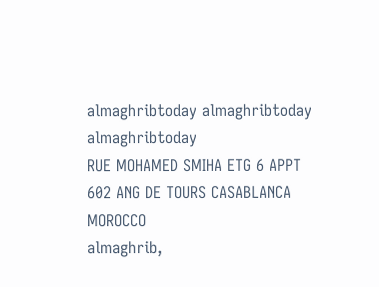almaghribtoday almaghribtoday
almaghribtoday
RUE MOHAMED SMIHA ETG 6 APPT 602 ANG DE TOURS CASABLANCA MOROCCO
almaghrib,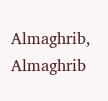Almaghrib, Almaghrib